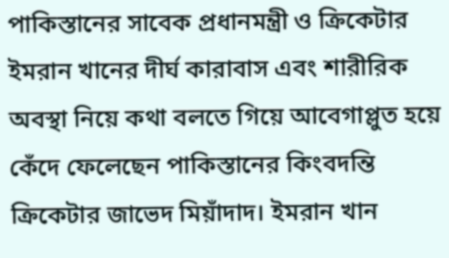পাকিস্তানের সাবেক প্রধানমন্ত্রী ও ক্রিকেটার ইমরান খানের দীর্ঘ কারাবাস এবং শারীরিক অবস্থা নিয়ে কথা বলতে গিয়ে আবেগাপ্লুত হয়ে কেঁদে ফেলেছেন পাকিস্তানের কিংবদন্তি ক্রিকেটার জাভেদ মিয়াঁদাদ। ইমরান খান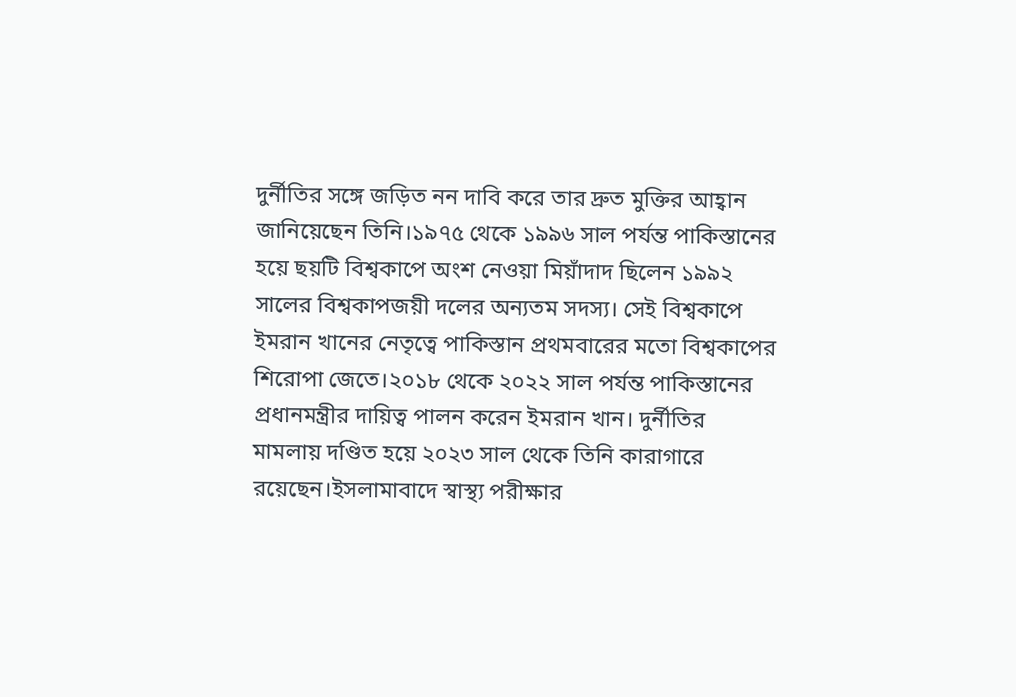দুর্নীতির সঙ্গে জড়িত নন দাবি করে তার দ্রুত মুক্তির আহ্বান জানিয়েছেন তিনি।১৯৭৫ থেকে ১৯৯৬ সাল পর্যন্ত পাকিস্তানের হয়ে ছয়টি বিশ্বকাপে অংশ নেওয়া মিয়াঁদাদ ছিলেন ১৯৯২ সালের বিশ্বকাপজয়ী দলের অন্যতম সদস্য। সেই বিশ্বকাপে ইমরান খানের নেতৃত্বে পাকিস্তান প্রথমবারের মতো বিশ্বকাপের শিরোপা জেতে।২০১৮ থেকে ২০২২ সাল পর্যন্ত পাকিস্তানের প্রধানমন্ত্রীর দায়িত্ব পালন করেন ইমরান খান। দুর্নীতির মামলায় দণ্ডিত হয়ে ২০২৩ সাল থেকে তিনি কারাগারে রয়েছেন।ইসলামাবাদে স্বাস্থ্য পরীক্ষার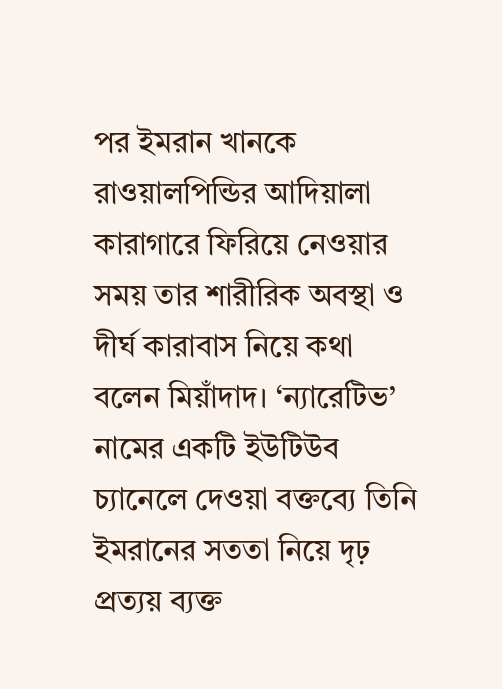পর ইমরান খানকে রাওয়ালপিন্ডির আদিয়ালা কারাগারে ফিরিয়ে নেওয়ার সময় তার শারীরিক অবস্থা ও দীর্ঘ কারাবাস নিয়ে কথা বলেন মিয়াঁদাদ। ‘ন্যারেটিভ’ নামের একটি ইউটিউব চ্যানেলে দেওয়া বক্তব্যে তিনি ইমরানের সততা নিয়ে দৃঢ় প্রত্যয় ব্যক্ত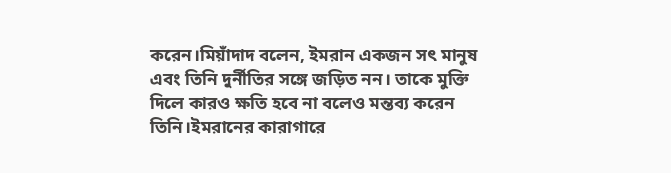করেন।মিয়াঁদাদ বলেন, ইমরান একজন সৎ মানুষ এবং তিনি দুর্নীতির সঙ্গে জড়িত নন। তাকে মুক্তি দিলে কারও ক্ষতি হবে না বলেও মন্তব্য করেন তিনি।ইমরানের কারাগারে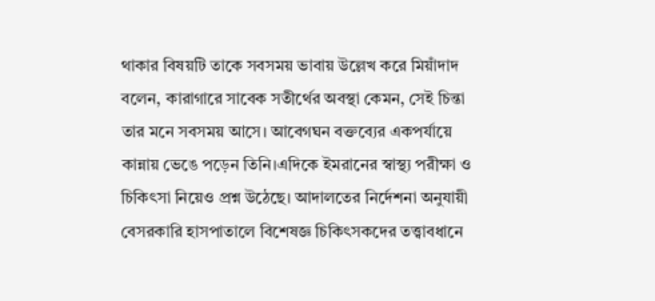থাকার বিষয়টি তাকে সবসময় ভাবায় উল্লেখ করে মিয়াঁদাদ বলেন, কারাগারে সাবেক সতীর্থের অবস্থা কেমন, সেই চিন্তা তার মনে সবসময় আসে। আবেগঘন বক্তব্যের একপর্যায়ে কান্নায় ভেঙে পড়েন তিনি।এদিকে ইমরানের স্বাস্থ্য পরীক্ষা ও চিকিৎসা নিয়েও প্রশ্ন উঠেছে। আদালতের নির্দেশনা অনুযায়ী বেসরকারি হাসপাতালে বিশেষজ্ঞ চিকিৎসকদের তত্ত্বাবধানে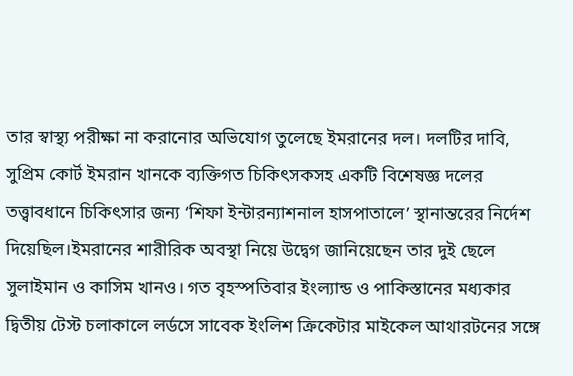তার স্বাস্থ্য পরীক্ষা না করানোর অভিযোগ তুলেছে ইমরানের দল। দলটির দাবি, সুপ্রিম কোর্ট ইমরান খানকে ব্যক্তিগত চিকিৎসকসহ একটি বিশেষজ্ঞ দলের তত্ত্বাবধানে চিকিৎসার জন্য ‘শিফা ইন্টারন্যাশনাল হাসপাতালে’ স্থানান্তরের নির্দেশ দিয়েছিল।ইমরানের শারীরিক অবস্থা নিয়ে উদ্বেগ জানিয়েছেন তার দুই ছেলে সুলাইমান ও কাসিম খানও। গত বৃহস্পতিবার ইংল্যান্ড ও পাকিস্তানের মধ্যকার দ্বিতীয় টেস্ট চলাকালে লর্ডসে সাবেক ইংলিশ ক্রিকেটার মাইকেল আথারটনের সঙ্গে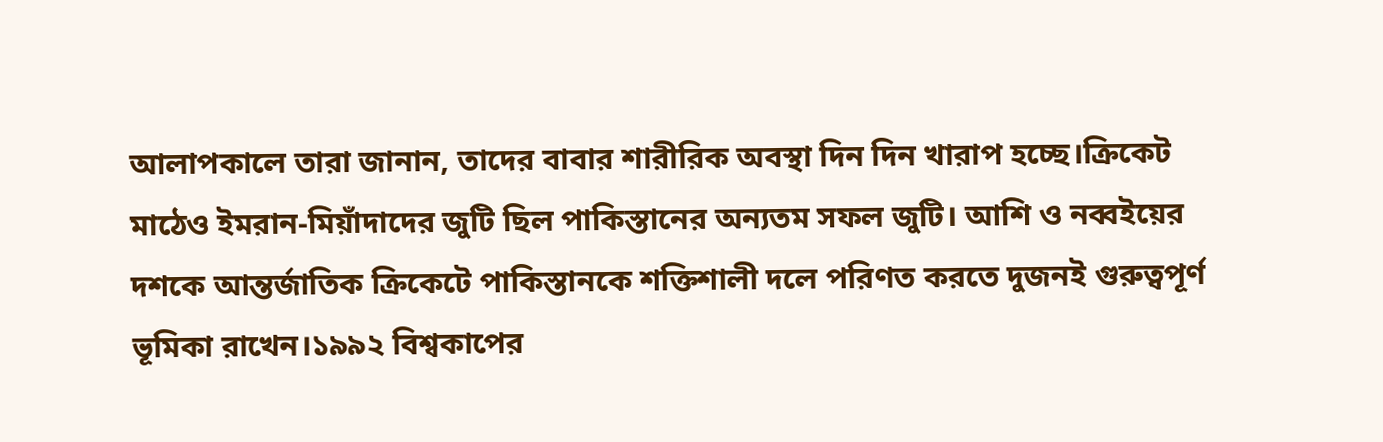আলাপকালে তারা জানান, তাদের বাবার শারীরিক অবস্থা দিন দিন খারাপ হচ্ছে।ক্রিকেট মাঠেও ইমরান-মিয়াঁদাদের জুটি ছিল পাকিস্তানের অন্যতম সফল জুটি। আশি ও নব্বইয়ের দশকে আন্তর্জাতিক ক্রিকেটে পাকিস্তানকে শক্তিশালী দলে পরিণত করতে দুজনই গুরুত্বপূর্ণ ভূমিকা রাখেন।১৯৯২ বিশ্বকাপের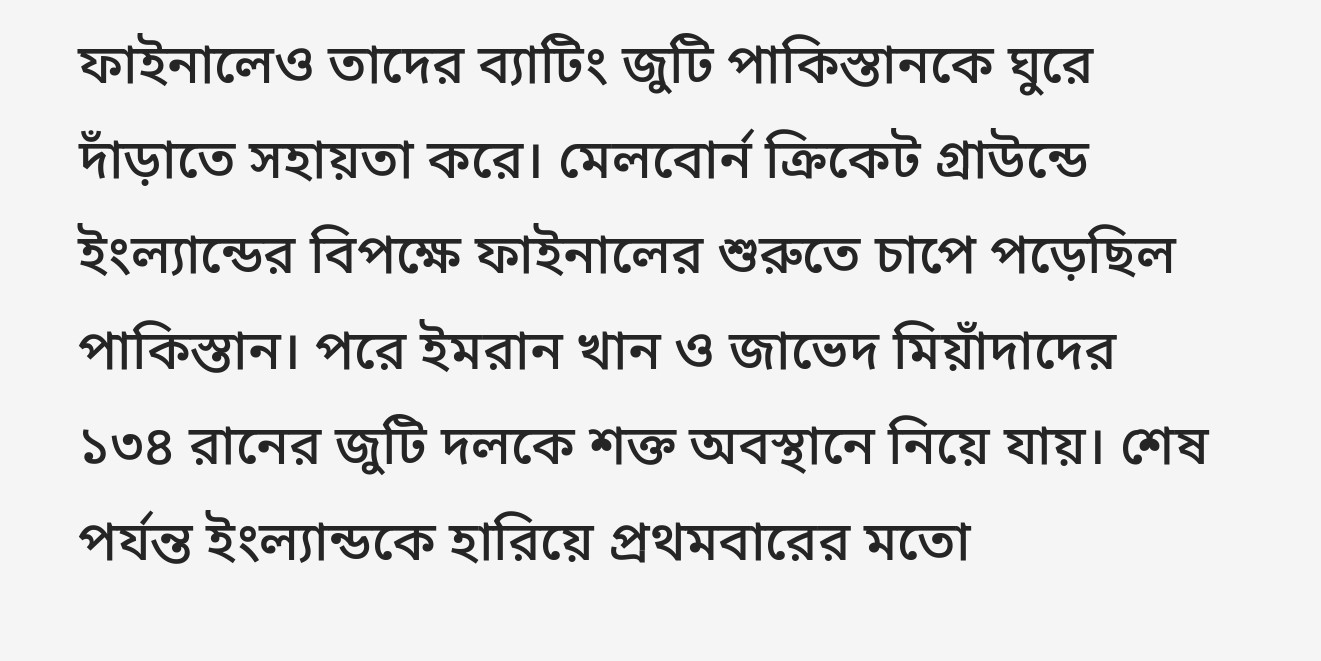ফাইনালেও তাদের ব্যাটিং জুটি পাকিস্তানকে ঘুরে দাঁড়াতে সহায়তা করে। মেলবোর্ন ক্রিকেট গ্রাউন্ডে ইংল্যান্ডের বিপক্ষে ফাইনালের শুরুতে চাপে পড়েছিল পাকিস্তান। পরে ইমরান খান ও জাভেদ মিয়াঁদাদের ১৩৪ রানের জুটি দলকে শক্ত অবস্থানে নিয়ে যায়। শেষ পর্যন্ত ইংল্যান্ডকে হারিয়ে প্রথমবারের মতো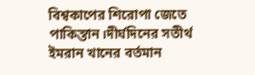বিশ্বকাপের শিরোপা জেতে পাকিস্তান।দীর্ঘদিনের সতীর্থ ইমরান খানের বর্তমান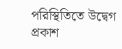পরিস্থিতিতে উদ্বেগ প্রকাশ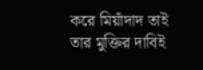করে মিয়াঁদাদ তাই তার মুক্তির দাবিই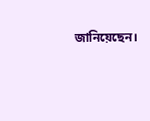জানিয়েছেন।